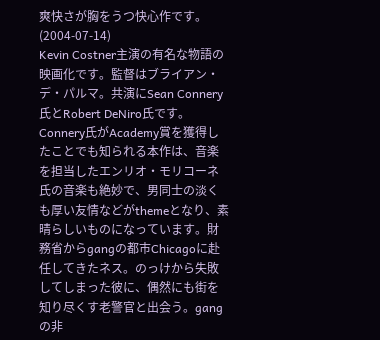爽快さが胸をうつ快心作です。
(2004-07-14)
Kevin Costner主演の有名な物語の映画化です。監督はブライアン・デ・パルマ。共演にSean Connery氏とRobert DeNiro氏です。Connery氏がAcademy賞を獲得したことでも知られる本作は、音楽を担当したエンリオ・モリコーネ氏の音楽も絶妙で、男同士の淡くも厚い友情などがthemeとなり、素晴らしいものになっています。財務省からgangの都市Chicagoに赴任してきたネス。のっけから失敗してしまった彼に、偶然にも街を知り尽くす老警官と出会う。gangの非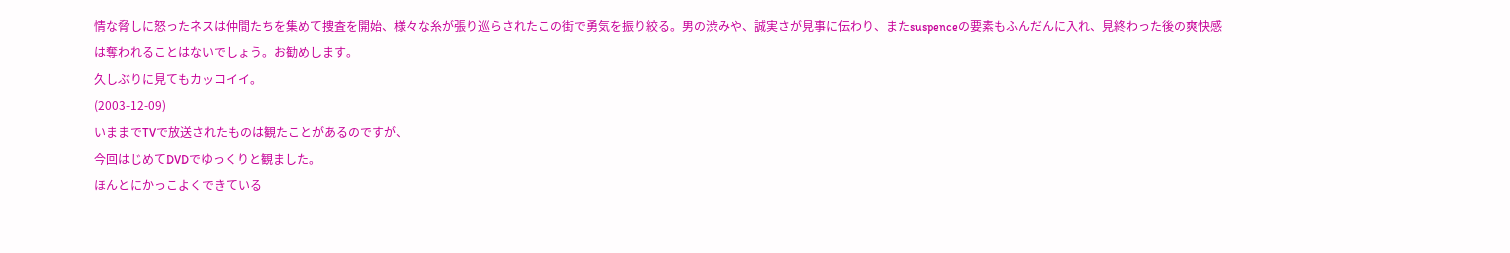情な脅しに怒ったネスは仲間たちを集めて捜査を開始、様々な糸が張り巡らされたこの街で勇気を振り絞る。男の渋みや、誠実さが見事に伝わり、またsuspenceの要素もふんだんに入れ、見終わった後の爽快感は奪われることはないでしょう。お勧めします。
久しぶりに見てもカッコイイ。
(2003-12-09)
いままでTVで放送されたものは観たことがあるのですが、
今回はじめてDVDでゆっくりと観ました。
ほんとにかっこよくできている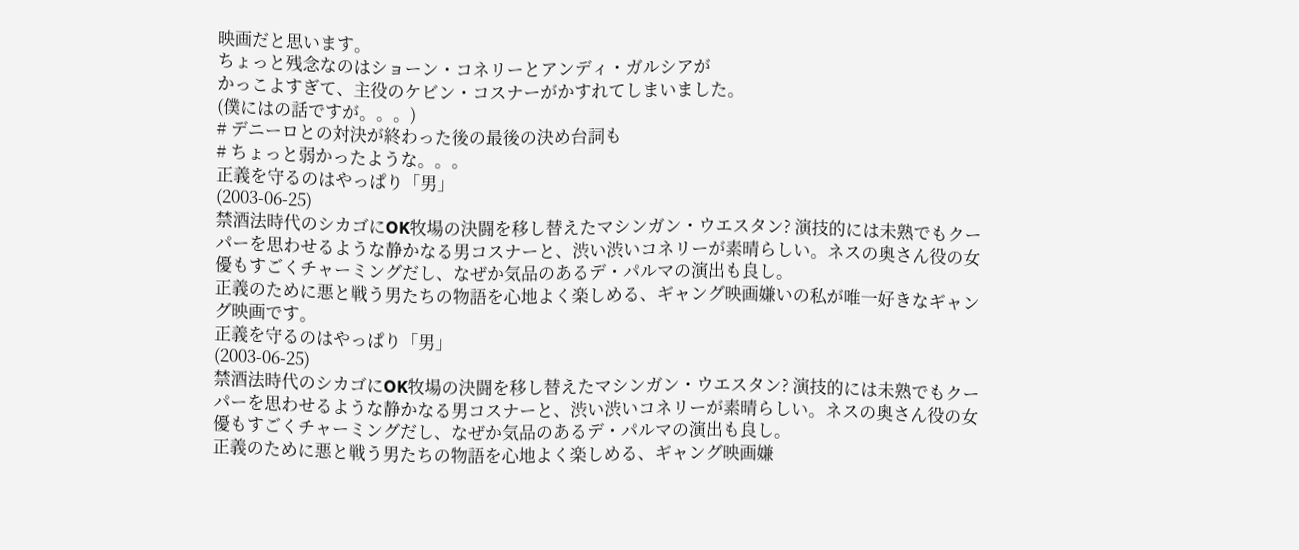映画だと思います。
ちょっと残念なのはショーン・コネリーとアンディ・ガルシアが
かっこよすぎて、主役のケビン・コスナーがかすれてしまいました。
(僕にはの話ですが。。。)
# デニーロとの対決が終わった後の最後の決め台詞も
# ちょっと弱かったような。。。
正義を守るのはやっぱり「男」
(2003-06-25)
禁酒法時代のシカゴにOK牧場の決闘を移し替えたマシンガン・ウエスタン? 演技的には未熟でもクーパーを思わせるような静かなる男コスナーと、渋い渋いコネリーが素晴らしい。ネスの奥さん役の女優もすごくチャーミングだし、なぜか気品のあるデ・パルマの演出も良し。
正義のために悪と戦う男たちの物語を心地よく楽しめる、ギャング映画嫌いの私が唯一好きなギャング映画です。
正義を守るのはやっぱり「男」
(2003-06-25)
禁酒法時代のシカゴにOK牧場の決闘を移し替えたマシンガン・ウエスタン? 演技的には未熟でもクーパーを思わせるような静かなる男コスナーと、渋い渋いコネリーが素晴らしい。ネスの奥さん役の女優もすごくチャーミングだし、なぜか気品のあるデ・パルマの演出も良し。
正義のために悪と戦う男たちの物語を心地よく楽しめる、ギャング映画嫌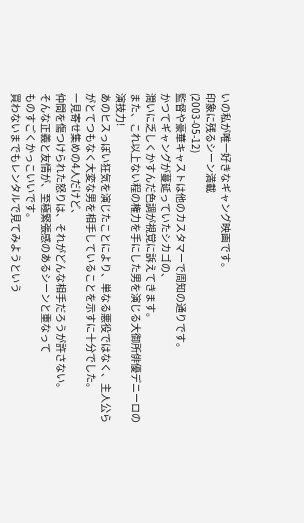いの私が唯一好きなギャング映画です。
印象に残るシーン満載
(2003-05-12)
監督や豪華キャストは他のカスタマーで周知の通りです。
かつてギャングが蔓延っていたシカゴの、
潤いに乏しくかすんだ色調が視覚に訴えてきます。
また、これ以上ない程の権力を手にした男を演じる大御所俳優デニーロの演技力!
あのヒスっぽい狂気を演じたことにより、単なる悪役ではなく、主人公らがとてつもなく大変な男を相手していることを示すに十分でした。
一見寄せ集めの4人だけど、
仲間を傷つけられた怒りは、それがどんな相手だろうが許さない。
そんな正義と友情が、至極緊張感のあるシーンと重なって
ものすごくかっこいいです。
買わないまでもレンタルで見てみようという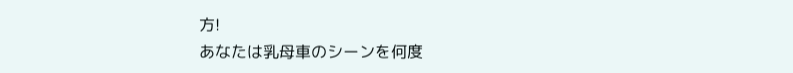方!
あなたは乳母車のシーンを何度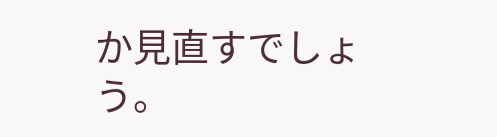か見直すでしょう。